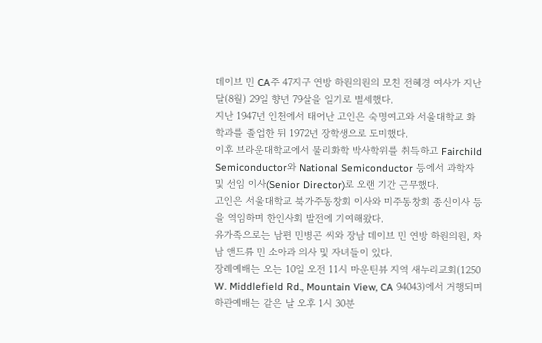데이브 민 CA주 47지구 연방 하원의원의 모친 전혜경 여사가 지난달(8월) 29일 향년 79살을 일기로 별세했다.
지난 1947년 인천에서 태어난 고인은 숙명여고와 서울대학교 화학과를 졸업한 뒤 1972년 장학생으로 도미했다.
이후 브라운대학교에서 물리화학 박사학위를 취득하고 Fairchild Semiconductor와 National Semiconductor 등에서 과학자 및 선임 이사(Senior Director)로 오랜 기간 근무했다.
고인은 서울대학교 북가주동창회 이사와 미주동창회 종신이사 등을 역임하며 한인사회 발전에 기여해왔다.
유가족으로는 남편 민병곤 씨와 장남 데이브 민 연방 하원의원, 차남 앤드류 민 소아과 의사 및 자녀들이 있다.
장례예배는 오는 10일 오전 11시 마운틴뷰 지역 새누리교회(1250 W. Middlefield Rd., Mountain View, CA 94043)에서 거행되며 하관예배는 같은 날 오후 1시 30분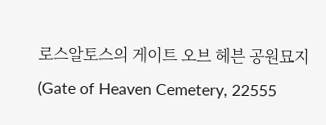로스알토스의 게이트 오브 헤븐 공원묘지(Gate of Heaven Cemetery, 22555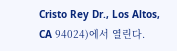Cristo Rey Dr., Los Altos, CA 94024)에서 열린다.